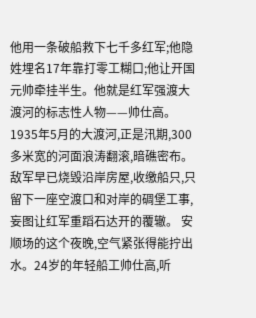他用一条破船救下七千多红军;他隐姓埋名17年靠打零工糊口;他让开国元帅牵挂半生。他就是红军强渡大渡河的标志性人物——帅仕高。 1935年5月的大渡河,正是汛期,300多米宽的河面浪涛翻滚,暗礁密布。敌军早已烧毁沿岸房屋,收缴船只,只留下一座空渡口和对岸的碉堡工事,妄图让红军重蹈石达开的覆辙。 安顺场的这个夜晚,空气紧张得能拧出水。24岁的年轻船工帅仕高,听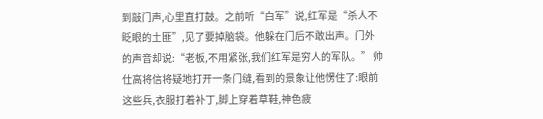到敲门声,心里直打鼓。之前听“白军”说,红军是“杀人不眨眼的土匪”,见了要掉脑袋。他躲在门后不敢出声。门外的声音却说:“老板,不用紧张,我们红军是穷人的军队。” 帅仕高将信将疑地打开一条门缝,看到的景象让他愣住了:眼前这些兵,衣服打着补丁,脚上穿着草鞋,神色疲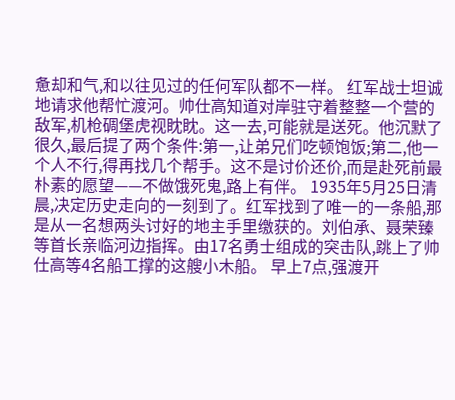惫却和气,和以往见过的任何军队都不一样。 红军战士坦诚地请求他帮忙渡河。帅仕高知道对岸驻守着整整一个营的敌军,机枪碉堡虎视眈眈。这一去,可能就是送死。他沉默了很久,最后提了两个条件:第一,让弟兄们吃顿饱饭;第二,他一个人不行,得再找几个帮手。这不是讨价还价,而是赴死前最朴素的愿望——不做饿死鬼,路上有伴。 1935年5月25日清晨,决定历史走向的一刻到了。红军找到了唯一的一条船,那是从一名想两头讨好的地主手里缴获的。刘伯承、聂荣臻等首长亲临河边指挥。由17名勇士组成的突击队,跳上了帅仕高等4名船工撑的这艘小木船。 早上7点,强渡开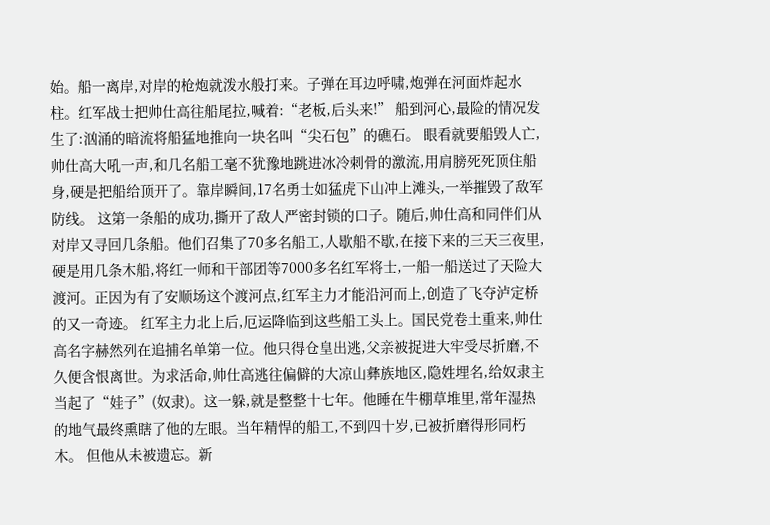始。船一离岸,对岸的枪炮就泼水般打来。子弹在耳边呼啸,炮弹在河面炸起水柱。红军战士把帅仕高往船尾拉,喊着:“老板,后头来!” 船到河心,最险的情况发生了:汹涌的暗流将船猛地推向一块名叫“尖石包”的礁石。 眼看就要船毁人亡,帅仕高大吼一声,和几名船工毫不犹豫地跳进冰冷刺骨的激流,用肩膀死死顶住船身,硬是把船给顶开了。靠岸瞬间,17名勇士如猛虎下山冲上滩头,一举摧毁了敌军防线。 这第一条船的成功,撕开了敌人严密封锁的口子。随后,帅仕高和同伴们从对岸又寻回几条船。他们召集了70多名船工,人歇船不歇,在接下来的三天三夜里,硬是用几条木船,将红一师和干部团等7000多名红军将士,一船一船送过了天险大渡河。正因为有了安顺场这个渡河点,红军主力才能沿河而上,创造了飞夺泸定桥的又一奇迹。 红军主力北上后,厄运降临到这些船工头上。国民党卷土重来,帅仕高名字赫然列在追捕名单第一位。他只得仓皇出逃,父亲被捉进大牢受尽折磨,不久便含恨离世。为求活命,帅仕高逃往偏僻的大凉山彝族地区,隐姓埋名,给奴隶主当起了“娃子”(奴隶)。这一躲,就是整整十七年。他睡在牛棚草堆里,常年湿热的地气最终熏瞎了他的左眼。当年精悍的船工,不到四十岁,已被折磨得形同朽木。 但他从未被遗忘。新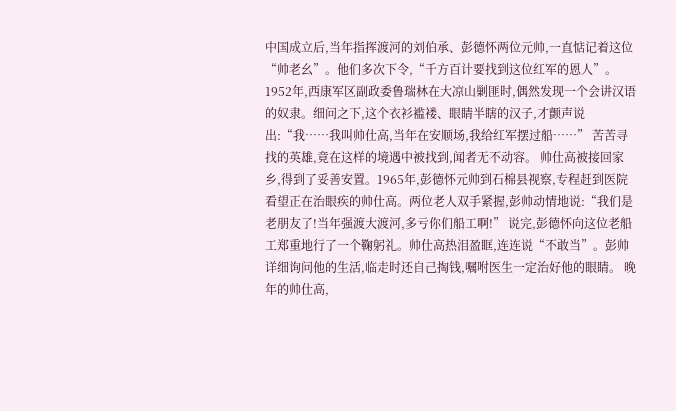中国成立后,当年指挥渡河的刘伯承、彭德怀两位元帅,一直惦记着这位“帅老幺”。他们多次下令,“千方百计要找到这位红军的恩人”。1952年,西康军区副政委鲁瑞林在大凉山剿匪时,偶然发现一个会讲汉语的奴隶。细问之下,这个衣衫褴褛、眼睛半瞎的汉子,才颤声说出:“我……我叫帅仕高,当年在安顺场,我给红军摆过船……” 苦苦寻找的英雄,竟在这样的境遇中被找到,闻者无不动容。 帅仕高被接回家乡,得到了妥善安置。1965年,彭德怀元帅到石棉县视察,专程赶到医院看望正在治眼疾的帅仕高。两位老人双手紧握,彭帅动情地说:“我们是老朋友了!当年强渡大渡河,多亏你们船工啊!” 说完,彭德怀向这位老船工郑重地行了一个鞠躬礼。帅仕高热泪盈眶,连连说“不敢当”。彭帅详细询问他的生活,临走时还自己掏钱,嘱咐医生一定治好他的眼睛。 晚年的帅仕高,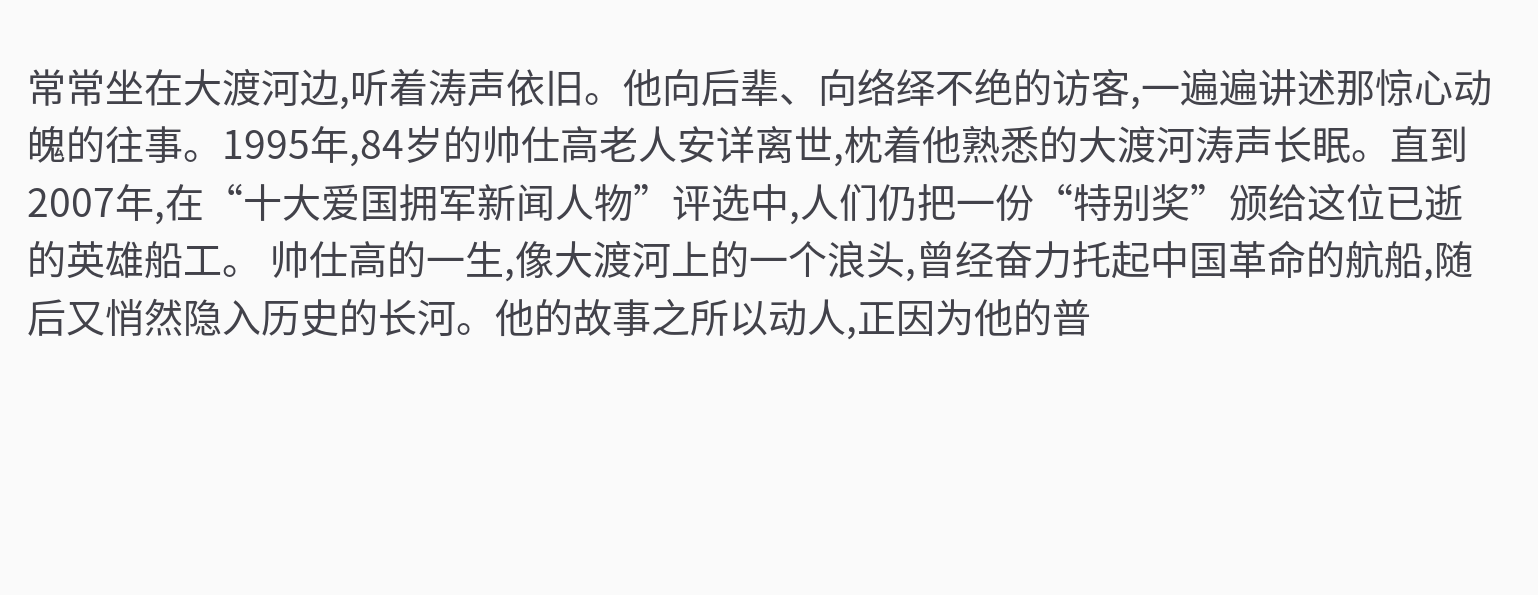常常坐在大渡河边,听着涛声依旧。他向后辈、向络绎不绝的访客,一遍遍讲述那惊心动魄的往事。1995年,84岁的帅仕高老人安详离世,枕着他熟悉的大渡河涛声长眠。直到2007年,在“十大爱国拥军新闻人物”评选中,人们仍把一份“特别奖”颁给这位已逝的英雄船工。 帅仕高的一生,像大渡河上的一个浪头,曾经奋力托起中国革命的航船,随后又悄然隐入历史的长河。他的故事之所以动人,正因为他的普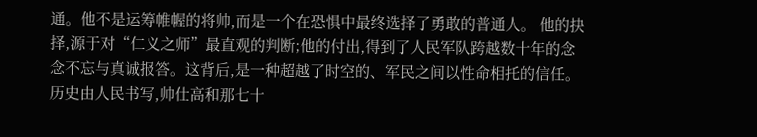通。他不是运筹帷幄的将帅,而是一个在恐惧中最终选择了勇敢的普通人。 他的抉择,源于对“仁义之师”最直观的判断;他的付出,得到了人民军队跨越数十年的念念不忘与真诚报答。这背后,是一种超越了时空的、军民之间以性命相托的信任。历史由人民书写,帅仕高和那七十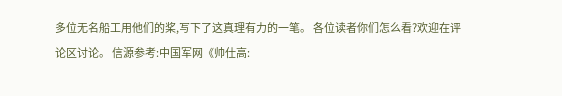多位无名船工用他们的桨,写下了这真理有力的一笔。 各位读者你们怎么看?欢迎在评论区讨论。 信源参考:中国军网《帅仕高: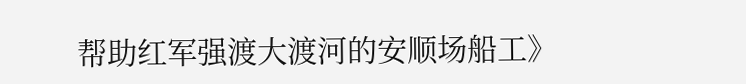帮助红军强渡大渡河的安顺场船工》